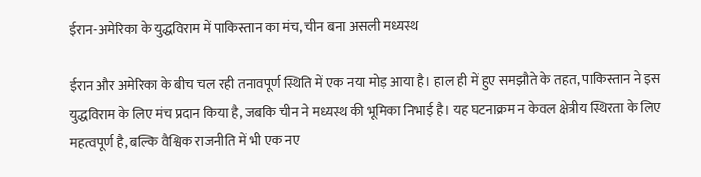ईरान-अमेरिका के युद्धविराम में पाकिस्तान का मंच, चीन बना असली मध्यस्थ

ईरान और अमेरिका के बीच चल रही तनावपूर्ण स्थिति में एक नया मोड़ आया है। हाल ही में हुए समझौते के तहत, पाकिस्तान ने इस युद्धविराम के लिए मंच प्रदान किया है, जबकि चीन ने मध्यस्थ की भूमिका निभाई है। यह घटनाक्रम न केवल क्षेत्रीय स्थिरता के लिए महत्वपूर्ण है, बल्कि वैश्विक राजनीति में भी एक नए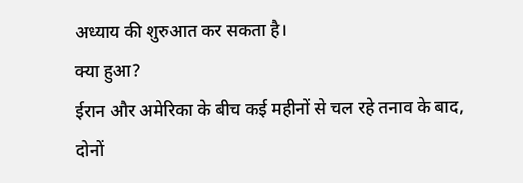अध्याय की शुरुआत कर सकता है।
क्या हुआ?
ईरान और अमेरिका के बीच कई महीनों से चल रहे तनाव के बाद, दोनों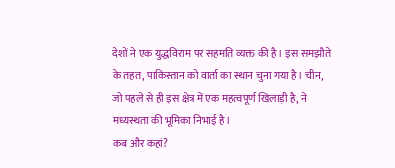देशों ने एक युद्धविराम पर सहमति व्यक्त की है। इस समझौते के तहत, पाकिस्तान को वार्ता का स्थान चुना गया है। चीन, जो पहले से ही इस क्षेत्र में एक महत्वपूर्ण खिलाड़ी है, ने मध्यस्थता की भूमिका निभाई है।
कब और कहां?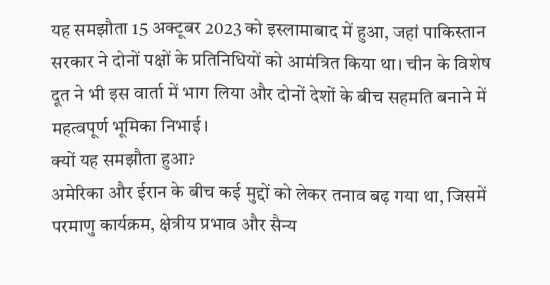यह समझौता 15 अक्टूबर 2023 को इस्लामाबाद में हुआ, जहां पाकिस्तान सरकार ने दोनों पक्षों के प्रतिनिधियों को आमंत्रित किया था। चीन के विशेष दूत ने भी इस वार्ता में भाग लिया और दोनों देशों के बीच सहमति बनाने में महत्वपूर्ण भूमिका निभाई।
क्यों यह समझौता हुआ?
अमेरिका और ईरान के बीच कई मुद्दों को लेकर तनाव बढ़ गया था, जिसमें परमाणु कार्यक्रम, क्षेत्रीय प्रभाव और सैन्य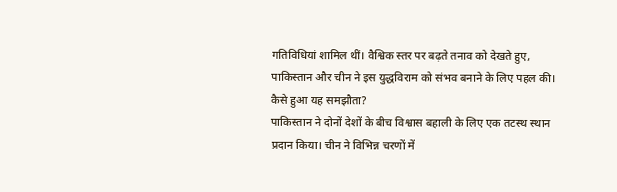गतिविधियां शामिल थीं। वैश्विक स्तर पर बढ़ते तनाव को देखते हुए, पाकिस्तान और चीन ने इस युद्धविराम को संभव बनाने के लिए पहल की।
कैसे हुआ यह समझौता?
पाकिस्तान ने दोनों देशों के बीच विश्वास बहाली के लिए एक तटस्थ स्थान प्रदान किया। चीन ने विभिन्न चरणों में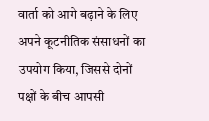वार्ता को आगे बढ़ाने के लिए अपने कूटनीतिक संसाधनों का उपयोग किया, जिससे दोनों पक्षों के बीच आपसी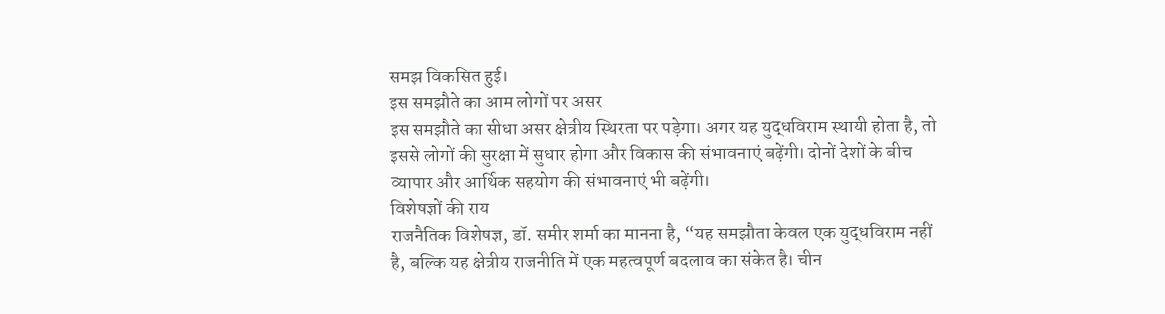समझ विकसित हुई।
इस समझौते का आम लोगों पर असर
इस समझौते का सीधा असर क्षेत्रीय स्थिरता पर पड़ेगा। अगर यह युद्धविराम स्थायी होता है, तो इससे लोगों की सुरक्षा में सुधार होगा और विकास की संभावनाएं बढ़ेंगी। दोनों देशों के बीच व्यापार और आर्थिक सहयोग की संभावनाएं भी बढ़ेंगी।
विशेषज्ञों की राय
राजनैतिक विशेषज्ञ, डॉ. समीर शर्मा का मानना है, “यह समझौता केवल एक युद्धविराम नहीं है, बल्कि यह क्षेत्रीय राजनीति में एक महत्वपूर्ण बदलाव का संकेत है। चीन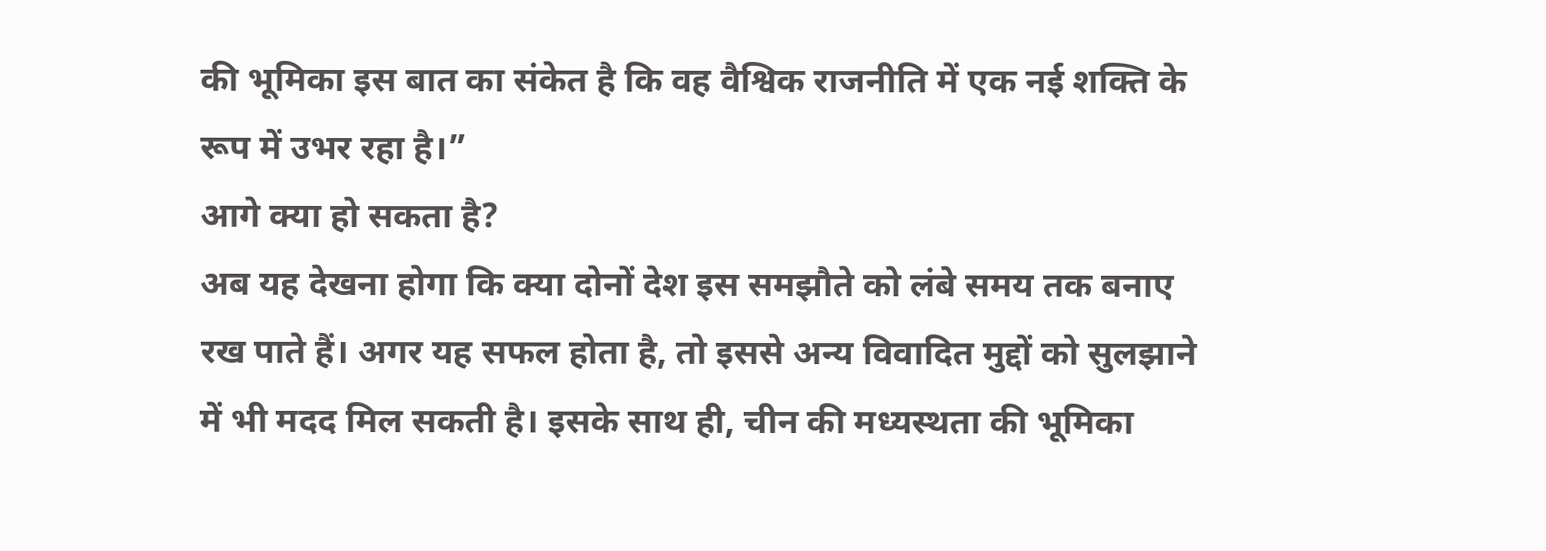की भूमिका इस बात का संकेत है कि वह वैश्विक राजनीति में एक नई शक्ति के रूप में उभर रहा है।”
आगे क्या हो सकता है?
अब यह देखना होगा कि क्या दोनों देश इस समझौते को लंबे समय तक बनाए रख पाते हैं। अगर यह सफल होता है, तो इससे अन्य विवादित मुद्दों को सुलझाने में भी मदद मिल सकती है। इसके साथ ही, चीन की मध्यस्थता की भूमिका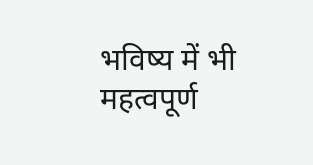भविष्य में भी महत्वपूर्ण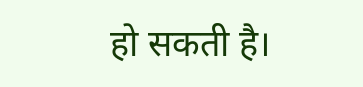हो सकती है।